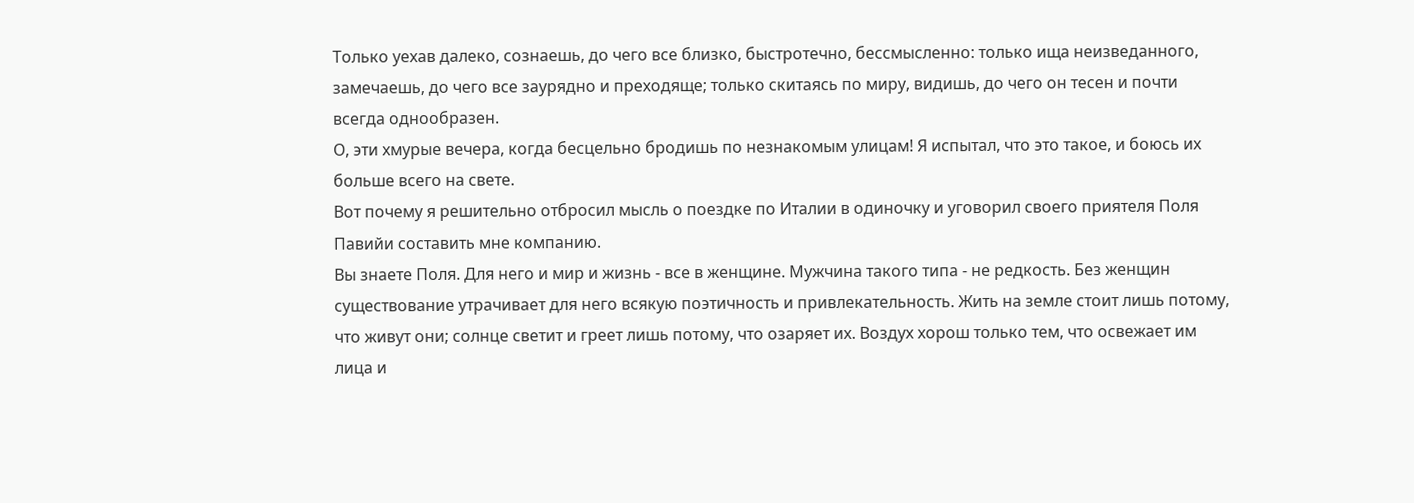Только уехав далеко, сознаешь, до чего все близко, быстротечно, бессмысленно: только ища неизведанного, замечаешь, до чего все заурядно и преходяще; только скитаясь по миру, видишь, до чего он тесен и почти всегда однообразен.
О, эти хмурые вечера, когда бесцельно бродишь по незнакомым улицам! Я испытал, что это такое, и боюсь их больше всего на свете.
Вот почему я решительно отбросил мысль о поездке по Италии в одиночку и уговорил своего приятеля Поля Павийи составить мне компанию.
Вы знаете Поля. Для него и мир и жизнь - все в женщине. Мужчина такого типа - не редкость. Без женщин существование утрачивает для него всякую поэтичность и привлекательность. Жить на земле стоит лишь потому, что живут они; солнце светит и греет лишь потому, что озаряет их. Воздух хорош только тем, что освежает им лица и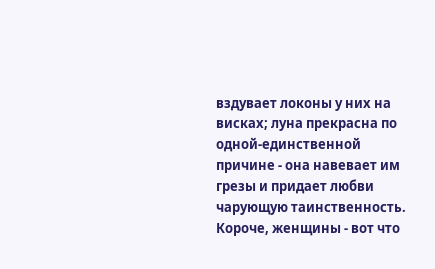вздувает локоны у них на висках; луна прекрасна по одной-единственной причине - она навевает им грезы и придает любви чарующую таинственность. Короче, женщины - вот что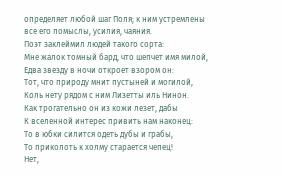определяет любой шаг Поля; к ним устремлены все его помыслы, усилия, чаяния.
Поэт заклеймил людей такого сорта:
Мне жалок томный бард, что шепчет имя милой,
Едва звезду в ночи откроет взором он:
Тот, что природу мнит пустыней и могилой,
Коль нету рядом с ним Лизетты иль Нинон.
Как трогательно он из кожи лезет, дабы
К вселенной интерес привить нам наконец:
То в юбки силится одеть дубы и грабы,
То приколоть к холму старается чепец!
Нет,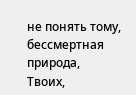не понять тому, бессмертная природа,
Твоих,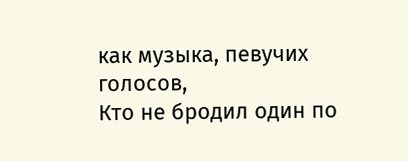как музыка, певучих голосов,
Кто не бродил один по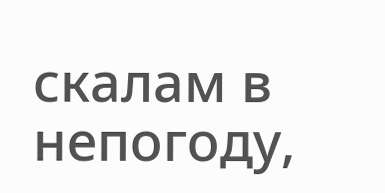скалам в непогоду,